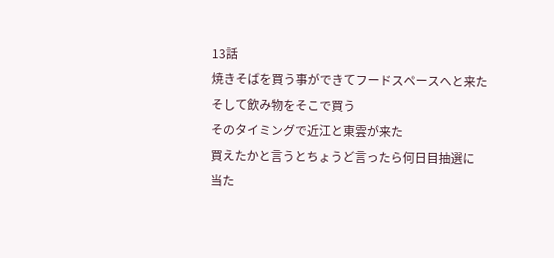13話
焼きそばを買う事ができてフードスペースへと来た
そして飲み物をそこで買う
そのタイミングで近江と東雲が来た
買えたかと言うとちょうど言ったら何日目抽選に
当た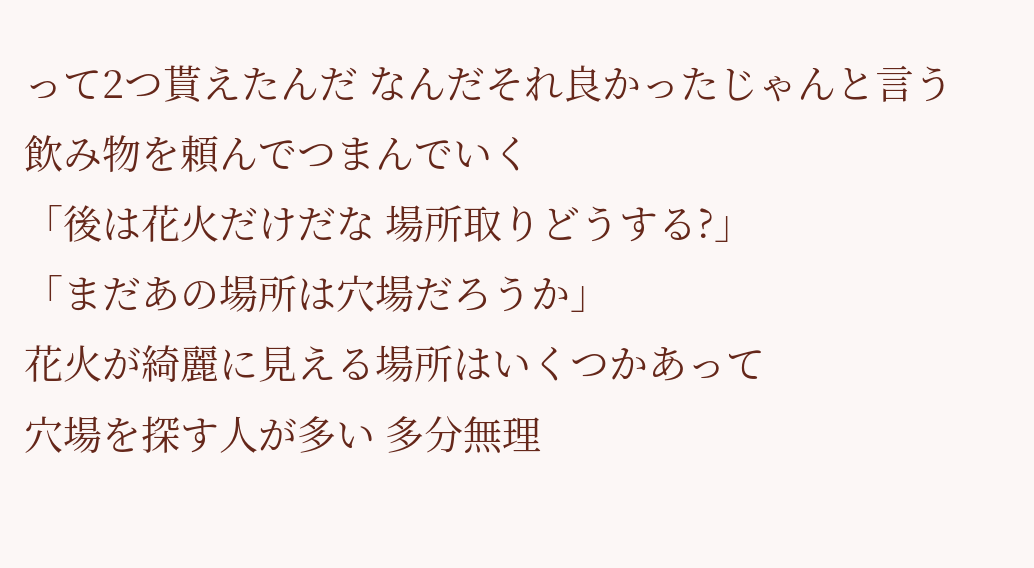って2つ貰えたんだ なんだそれ良かったじゃんと言う
飲み物を頼んでつまんでいく
「後は花火だけだな 場所取りどうする?」
「まだあの場所は穴場だろうか」
花火が綺麗に見える場所はいくつかあって
穴場を探す人が多い 多分無理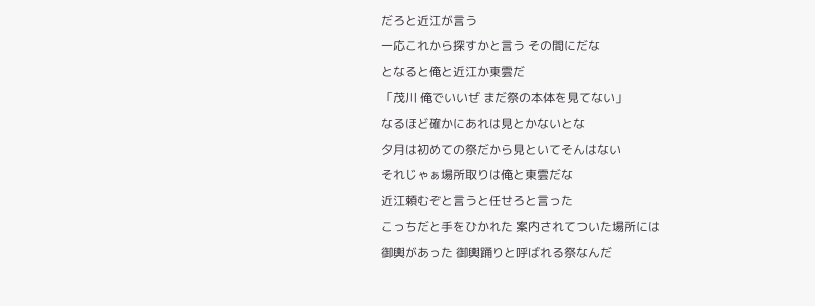だろと近江が言う
一応これから探すかと言う その間にだな
となると俺と近江か東雲だ
「茂川 俺でいいぜ まだ祭の本体を見てない」
なるほど確かにあれは見とかないとな
夕月は初めての祭だから見といてそんはない
それじゃぁ場所取りは俺と東雲だな
近江頼むぞと言うと任せろと言った
こっちだと手をひかれた 案内されてついた場所には
御輿があった 御輿踊りと呼ばれる祭なんだ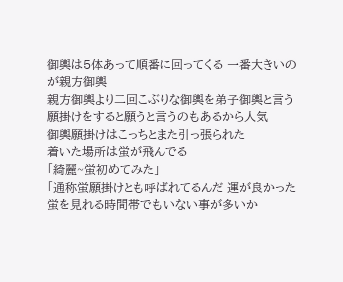御輿は5体あって順番に回ってくる 一番大きいのが親方御輿
親方御輿より二回こぶりな御輿を弟子御輿と言う
願掛けをすると願うと言うのもあるから人気
御輿願掛けはこっちとまた引っ張られた
着いた場所は蛍が飛んでる
「綺麗~蛍初めてみた」
「通称蛍願掛けとも呼ばれてるんだ 運が良かった
蛍を見れる時間帯でもいない事が多いか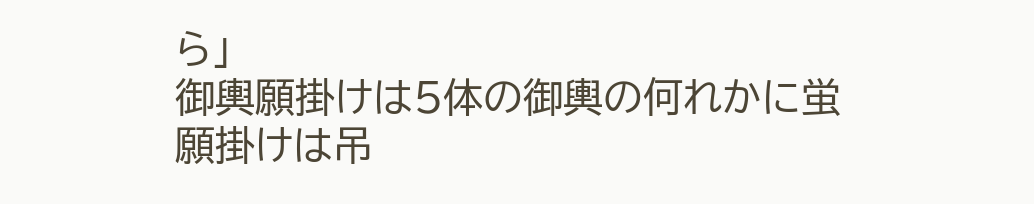ら」
御輿願掛けは5体の御輿の何れかに蛍願掛けは吊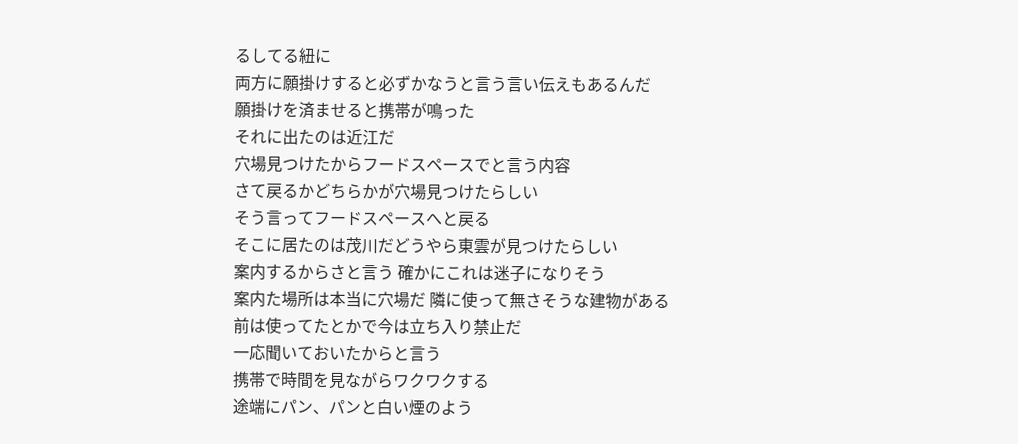るしてる紐に
両方に願掛けすると必ずかなうと言う言い伝えもあるんだ
願掛けを済ませると携帯が鳴った
それに出たのは近江だ
穴場見つけたからフードスペースでと言う内容
さて戻るかどちらかが穴場見つけたらしい
そう言ってフードスペースへと戻る
そこに居たのは茂川だどうやら東雲が見つけたらしい
案内するからさと言う 確かにこれは迷子になりそう
案内た場所は本当に穴場だ 隣に使って無さそうな建物がある
前は使ってたとかで今は立ち入り禁止だ
一応聞いておいたからと言う
携帯で時間を見ながらワクワクする
途端にパン、パンと白い煙のよう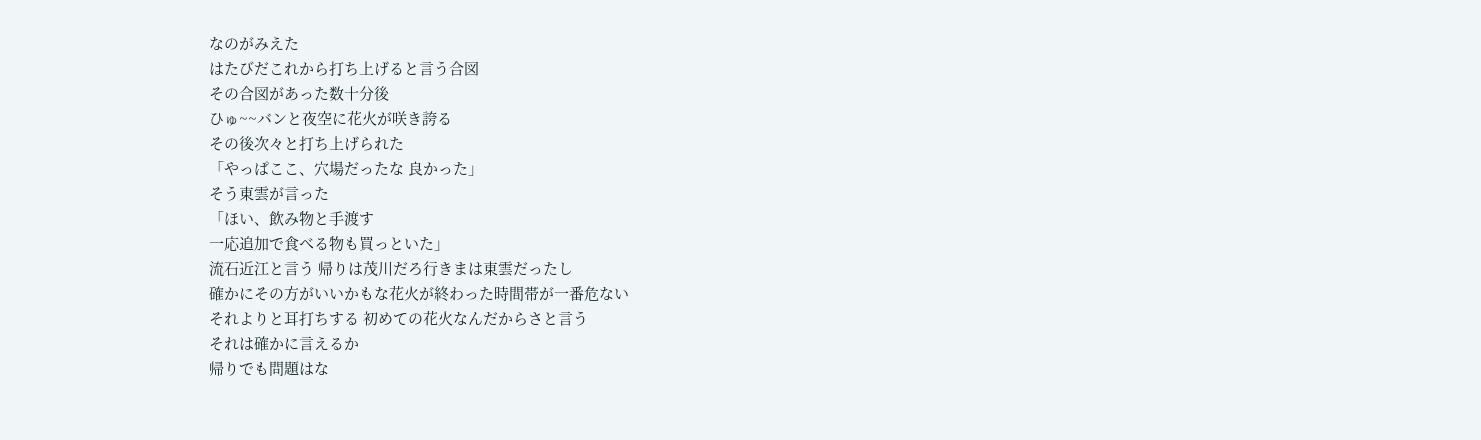なのがみえた
はたびだこれから打ち上げると言う合図
その合図があった数十分後
ひゅ~~バンと夜空に花火が咲き誇る
その後次々と打ち上げられた
「やっぱここ、穴場だったな 良かった」
そう東雲が言った
「ほい、飲み物と手渡す
一応追加で食べる物も買っといた」
流石近江と言う 帰りは茂川だろ行きまは東雲だったし
確かにその方がいいかもな花火が終わった時間帯が一番危ない
それよりと耳打ちする 初めての花火なんだからさと言う
それは確かに言えるか
帰りでも問題はな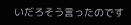いだろそう言ったのです